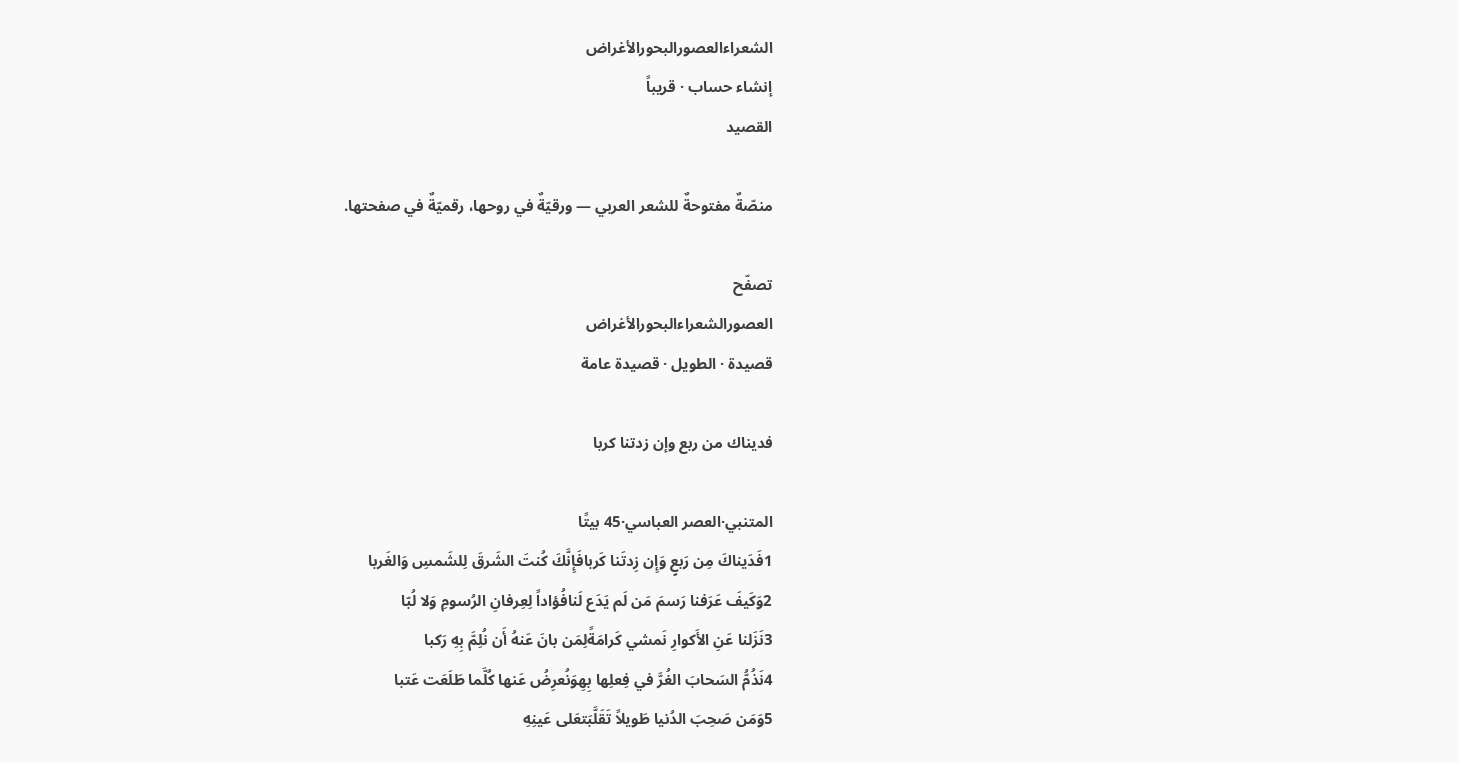الشعراءالعصورالبحورالأغراض
إنشاء حساب · قريباً
القصيد

منصّةٌ مفتوحةٌ للشعر العربي — ورقيّةٌ في روحها، رقميّةٌ في صفحتها.

تصفّح
العصورالشعراءالبحورالأغراض
قصيدة · الطويل · قصيدة عامة

فديناك من ربع وإن زدتنا كربا

المتنبي·العصر العباسي·45 بيتًا
1فَدَيناكَ مِن رَبعٍ وَإِن زِدتَنا كَربافَإِنَّكَ كُنتَ الشَرقَ لِلشَمسِ وَالغَربا
2وَكَيفَ عَرَفنا رَسمَ مَن لَم يَدَع لَنافُؤاداً لِعِرفانِ الرُسومِ وَلا لُبّا
3نَزَلنا عَنِ الأَكوارِ نَمشي كَرامَةًلِمَن بانَ عَنهُ أَن نُلِمَّ بِهِ رَكبا
4نَذُمُّ السَحابَ الغُرَّ في فِعلِها بِهِوَنُعرِضُ عَنها كُلَّما طَلَعَت عَتبا
5وَمَن صَحِبَ الدُنيا طَويلاً تَقَلَّبَتعَلى عَينِهِ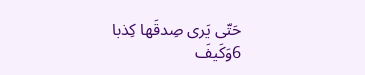حَتّى يَرى صِدقَها كِذبا
6وَكَيفَ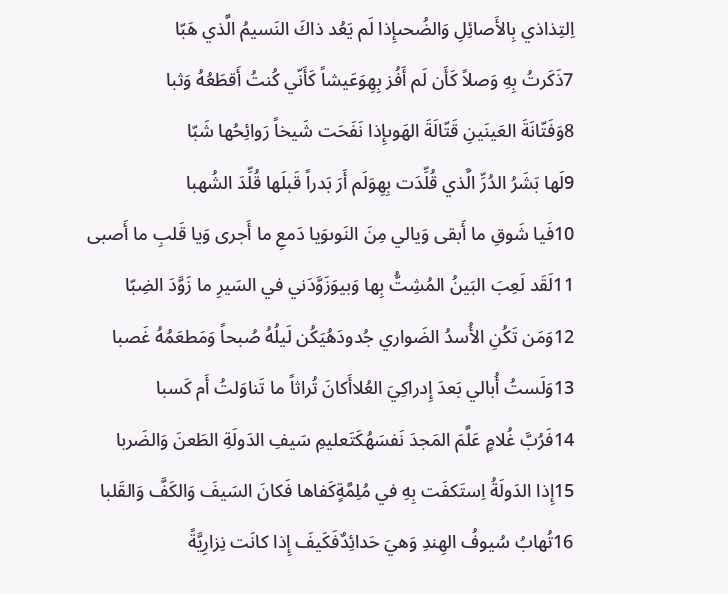اِلتِذاذي بِالأَصائِلِ وَالضُحىإِذا لَم يَعُد ذاكَ النَسيمُ الَّذي هَبّا
7ذَكَرتُ بِهِ وَصلاً كَأَن لَم أَفُز بِهِوَعَيشاً كَأَنّي كُنتُ أَقطَعُهُ وَثبا
8وَفَتّانَةَ العَينَينِ قَتّالَةَ الهَوىإِذا نَفَحَت شَيخاً رَوائِحُها شَبّا
9لَها بَشَرُ الدُرِّ الَّذي قُلِّدَت بِهِوَلَم أَرَ بَدراً قَبلَها قُلِّدَ الشُهبا
10فَيا شَوقِ ما أَبقى وَيالي مِنَ النَوىوَيا دَمعِ ما أَجرى وَيا قَلبِ ما أَصبى
11لَقَد لَعِبَ البَينُ المُشِتُّ بِها وَبيوَزَوَّدَني في السَيرِ ما زَوَّدَ الضِبّا
12وَمَن تَكُنِ الأُسدُ الضَواري جُدودَهُيَكُن لَيلُهُ صُبحاً وَمَطعَمُهُ غَصبا
13وَلَستُ أُبالي بَعدَ إِدراكِيَ العُلاأَكانَ تُراثاً ما تَناوَلتُ أَم كَسبا
14فَرُبَّ غُلامٍ عَلَّمَ المَجدَ نَفسَهُكَتَعليمِ سَيفِ الدَولَةِ الطَعنَ وَالضَربا
15إِذا الدَولَةُ اِستَكفَت بِهِ في مُلِمَّةٍكَفاها فَكانَ السَيفَ وَالكَفَّ وَالقَلبا
16تُهابُ سُيوفُ الهِندِ وَهيَ حَدائِدٌفَكَيفَ إِذا كانَت نِزارِيَّةً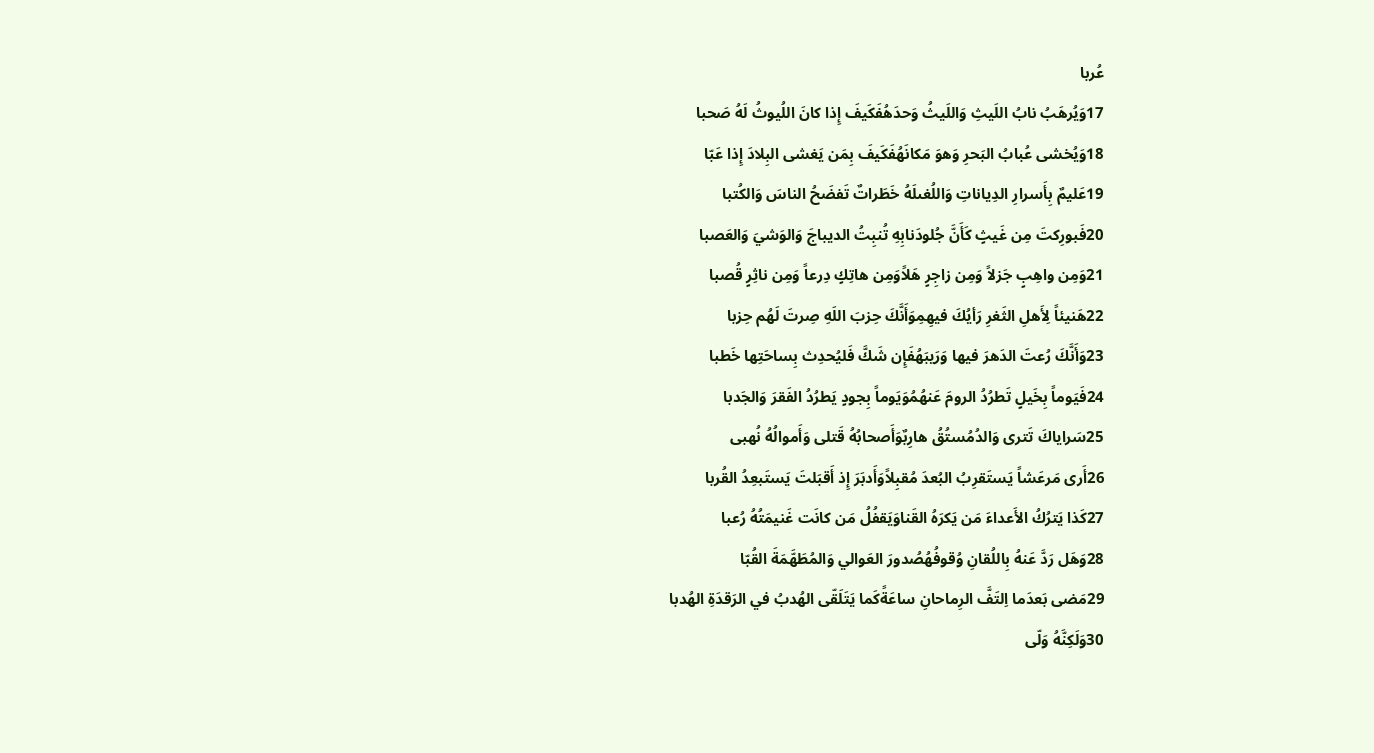عُربا
17وَيُرهَبُ نابُ اللَيثِ وَاللَيثُ وَحدَهُفَكَيفَ إِذا كانَ اللُيوثُ لَهُ صَحبا
18وَيُخشى عُبابُ البَحرِ وَهوَ مَكانَهُفَكَيفَ بِمَن يَغشى البِلادَ إِذا عَبّا
19عَليمٌ بِأَسرارِ الدِياناتِ وَاللُغىلَهُ خَطَراتٌ تَفضَحُ الناسَ وَالكُتبا
20فَبورِكتَ مِن غَيثٍ كَأَنَّ جُلودَنابِهِ تُنبِتُ الديباجَ وَالوَشيَ وَالعَصبا
21وَمِن واهِبٍ جَزلاً وَمِن زاجِرٍ هَلاًوَمِن هاتِكٍ دِرعاً وَمِن ناثِرٍ قُصبا
22هَنيئاً لِأَهلِ الثَغرِ رَأيُكَ فيهِمِوَأَنَّكَ حِزبَ اللَهِ صِرتَ لَهُم حِزبا
23وَأَنَّكَ رُعتَ الدَهرَ فيها وَرَيبَهُفَإِن شَكَّ فَليُحدِث بِساحَتِها خَطبا
24فَيَوماً بِخَيلٍ تَطرُدُ الرومَ عَنهُمُوَيَوماً بِجودٍ يَطرُدُ الفَقرَ وَالجَدبا
25سَراياكَ تَترى وَالدُمُستُقُ هارِبٌوَأَصحابُهُ قَتلى وَأَموالُهُ نُهبى
26أَرى مَرعَشاً يَستَقرِبُ البُعدَ مُقبِلاًوَأَدبَرَ إِذ أَقبَلتَ يَستَبعِدُ القُربا
27كَذا يَترُكُ الأَعداءَ مَن يَكرَهُ القَناوَيَقفُلُ مَن كانَت غَنيمَتُهُ رُعبا
28وَهَل رَدَّ عَنهُ بِاللُقانِ وُقوفُهُصُدورَ العَوالي وَالمُطَهَّمَةَ القُبّا
29مَضى بَعدَما اِلتَفَّ الرِماحانِ ساعَةًكَما يَتَلَقّى الهُدبُ في الرَقدَةِ الهُدبا
30وَلَكِنَّهُ وَلّى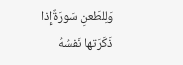وَلِلطَعنِ سَورَةٌإِذا ذَكَرَتها نَفسُهُ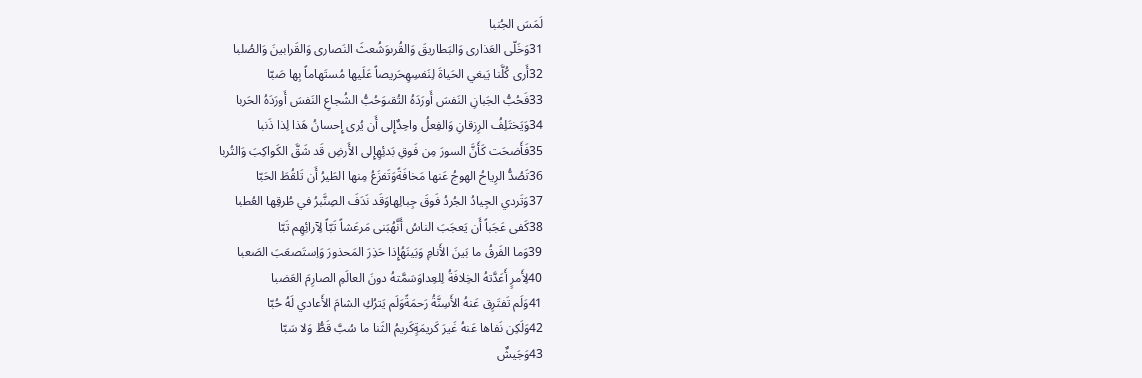لَمَسَ الجُنبا
31وَخَلّى العَذارى وَالبَطاريقَ وَالقُرىوَشُعثَ النَصارى وَالقَرابينَ وَالصُلبا
32أَرى كُلَّنا يَبغي الحَياةَ لِنَفسِهِحَريصاً عَلَيها مُستَهاماً بِها صَبّا
33فَحُبُّ الجَبانِ النَفسَ أَورَدَهُ التُقىوَحُبُّ الشُجاعِ النَفسَ أَورَدَهُ الحَربا
34وَيَختَلِفُ الرِزقانِ وَالفِعلُ واحِدٌإِلى أَن يُرى إِحسانُ هَذا لِذا ذَنبا
35فَأَضحَت كَأَنَّ السورَ مِن فَوقِ بَدئِهِإِلى الأَرضِ قَد شَقَّ الكَواكِبَ وَالتُربا
36تَصُدُّ الرِياحُ الهوجُ عَنها مَخافَةًوَتَفزَعُ مِنها الطَيرُ أَن تَلقُطَ الحَبّا
37وَتَردي الجِيادُ الجُردُ فَوقَ جِبالِهاوَقَد نَدَفَ الصِنَّبرُ في طُرقِها العُطبا
38كَفى عَجَباً أَن يَعجَبَ الناسُ أَنَّهُبَنى مَرعَشاً تَبّاً لِآرائِهِم تَبّا
39وَما الفَرقُ ما بَينَ الأَنامِ وَبَينَهُإِذا حَذِرَ المَحذورَ وَاِستَصعَبَ الصَعبا
40لِأَمرٍ أَعَدَّتهُ الخِلافَةُ لِلعِداوَسَمَّتهُ دونَ العالَمِ الصارِمَ العَضبا
41وَلَم تَفتَرِق عَنهُ الأَسِنَّةُ رَحمَةًوَلَم يَترُكِ الشامَ الأَعادي لَهُ حُبّا
42وَلَكِن نَفاها عَنهُ غَيرَ كَريمَةٍكَريمُ الثَنا ما سُبَّ قَطُّ وَلا سَبّا
43وَجَيشٌ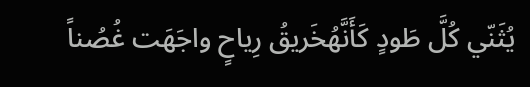يُثَنّي كُلَّ طَودٍ كَأَنَّهُخَريقُ رِياحٍ واجَهَت غُصُناً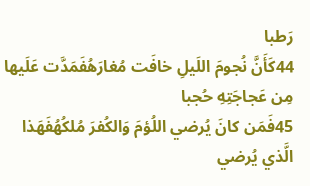رَطبا
44كَأَنَّ نُجومَ اللَيلِ خافَت مُغارَهُفَمَدَّت عَلَيها مِن عَجاجَتِهِ حُجبا
45فَمَن كانَ يُرضي اللُؤمَ وَالكُفرَ مُلكُهُفَهَذا الَّذي يُرضي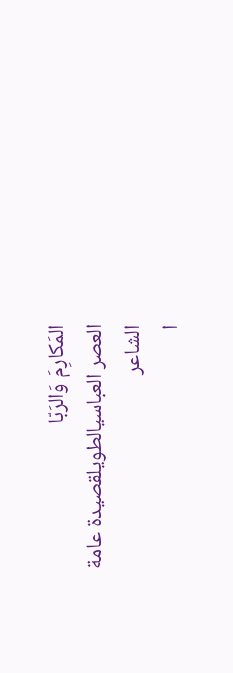المَكارِمَ وَالرَبّا
العصر العباسيالطويلقصيدة عامة
الشاعر
ا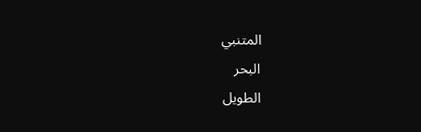المتنبي
البحر
الطويل